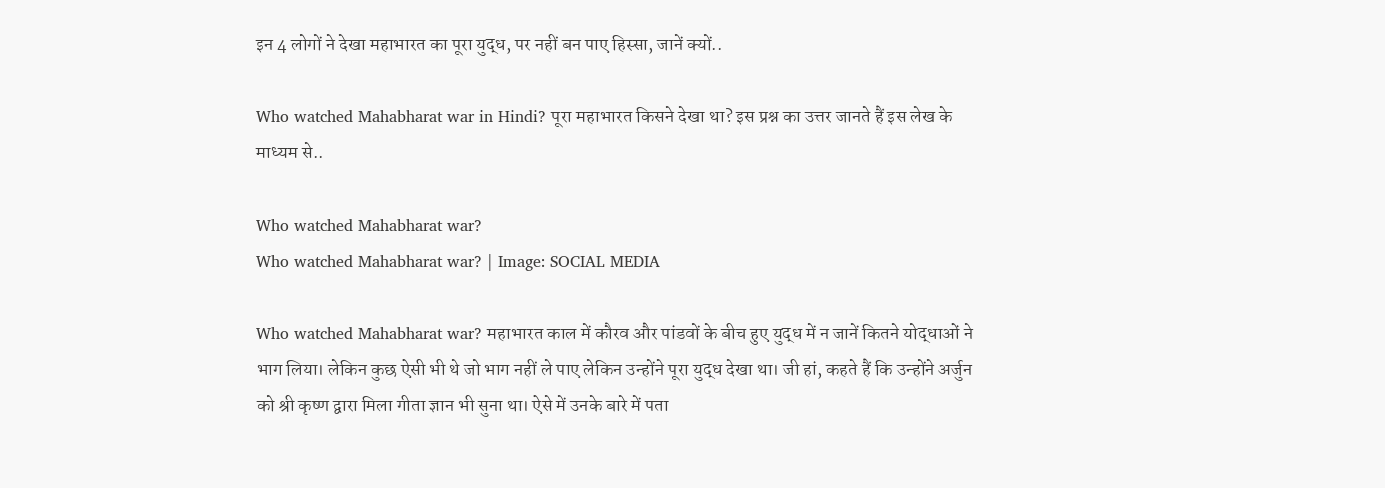इन 4 लोगों ने देखा महाभारत का पूरा युद्ध, पर नहीं बन पाए हिस्सा, जानें क्यों..

Who watched Mahabharat war in Hindi? पूरा महाभारत किसने देखा था? इस प्रश्न का उत्तर जानते हैं इस लेख के माध्यम से..

Who watched Mahabharat war?
Who watched Mahabharat war? | Image: SOCIAL MEDIA

Who watched Mahabharat war? महाभारत काल में कौरव और पांडवों के बीच हुए युद्ध में न जानें कितने योद्धाओं ने भाग लिया। लेकिन कुछ ऐसी भी थे जो भाग नहीं ले पाए लेकिन उन्होंने पूरा युद्ध देखा था। जी हां, कहते हैं कि उन्होंने अर्जुन को श्री कृष्ण द्वारा मिला गीता ज्ञान भी सुना था। ऐसे में उनके बारे में पता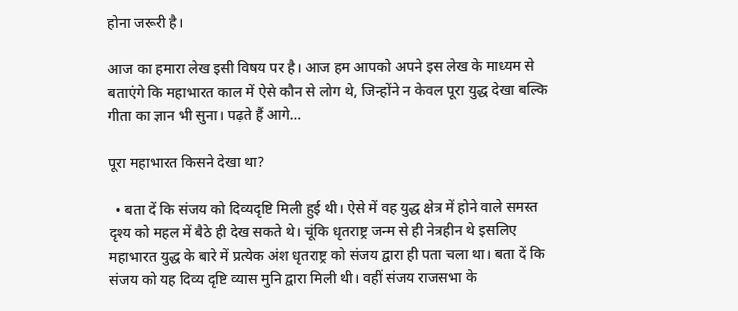होना जरूरी है।

आज का हमारा लेख इसी विषय पर है। आज हम आपको अपने इस लेख के माध्यम से बताएंगे कि महाभारत काल में ऐसे कौन से लोग थे, जिन्होंने न केवल पूरा युद्ध देखा बल्कि गीता का ज्ञान भी सुना। पढ़ते हैं आगे…

पूरा महाभारत किसने देखा था?

  • बता दें कि संजय को दिव्यदृष्टि मिली हुई थी। ऐसे में वह युद्ध क्षेत्र में होने वाले समस्त दृश्य को महल में बैठे ही देख सकते थे। चूंकि धृतराष्ट्र जन्म से ही नेत्रहीन थे इसलिए महाभारत युद्ध के बारे में प्रत्येक अंश धृतराष्ट्र को संजय द्वारा ही पता चला था। बता दें कि संजय को यह दिव्य दृष्टि व्यास मुनि द्वारा मिली थी। वहीं संजय राजसभा के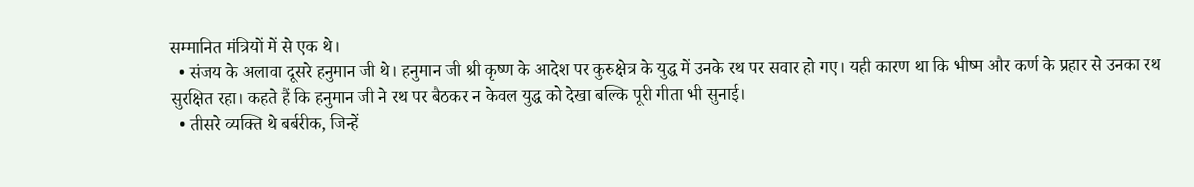सम्मानित मंत्रियों में से एक थे।
  • संजय के अलावा दूसरे हनुमान जी थे। हनुमान जी श्री कृष्ण के आदेश पर कुरुक्षेत्र के युद्ध में उनके रथ पर सवार हो गए। यही कारण था कि भीष्म और कर्ण के प्रहार से उनका रथ सुरक्षित रहा। कहते हैं कि हनुमान जी ने रथ पर बैठकर न केवल युद्ध को देखा बल्कि पूरी गीता भी सुनाई।
  • तीसरे व्यक्ति थे बर्बरीक, जिन्हें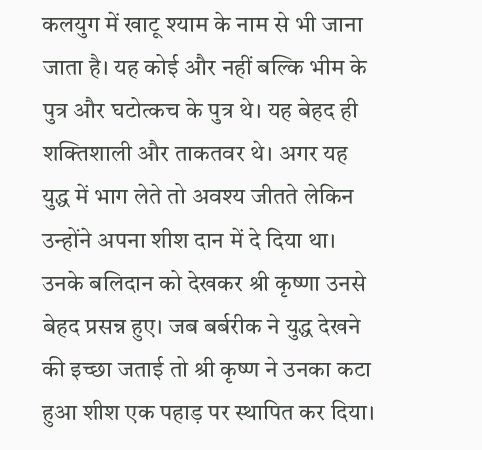कलयुग में खाटू श्याम के नाम से भी जाना जाता है। यह कोई और नहीं बल्कि भीम के पुत्र और घटोत्कच के पुत्र थे। यह बेहद ही शक्तिशाली और ताकतवर थे। अगर यह युद्ध में भाग लेते तो अवश्य जीतते लेकिन उन्होंने अपना शीश दान में दे दिया था। उनके बलिदान को देखकर श्री कृष्णा उनसे बेहद प्रसन्न हुए। जब बर्बरीक ने युद्ध देखने की इच्छा जताई तो श्री कृष्ण ने उनका कटा हुआ शीश एक पहाड़ पर स्थापित कर दिया।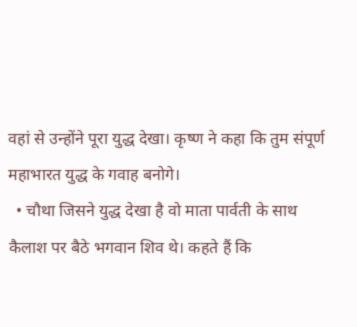वहां से उन्होंने पूरा युद्ध देखा। कृष्ण ने कहा कि तुम संपूर्ण महाभारत युद्ध के गवाह बनोगे।
  • चौथा जिसने युद्ध देखा है वो माता पार्वती के साथ कैलाश पर बैठे भगवान शिव थे। कहते हैं कि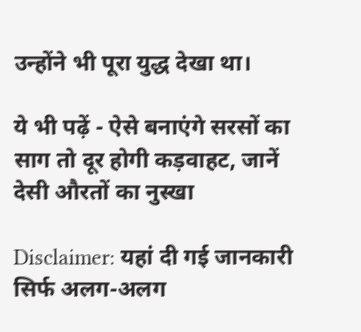उन्होंने भी पूरा युद्ध देखा था।

ये भी पढ़ें - ऐसे बनाएंगे सरसों का साग तो दूर होगी कड़वाहट, जानें देसी औरतों का नुस्खा

Disclaimer: यहां दी गई जानकारी सिर्फ अलग-अलग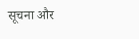सूचना और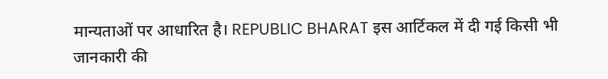मान्यताओं पर आधारित है। REPUBLIC BHARAT इस आर्टिकल में दी गई किसी भी जानकारी की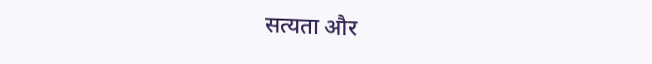सत्‍यता और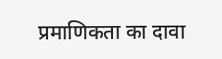प्रमाणिकता का दावा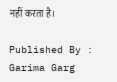नहीं करता है।

Published By :
Garima Garg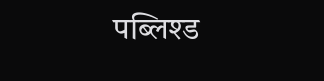पब्लिश्ड